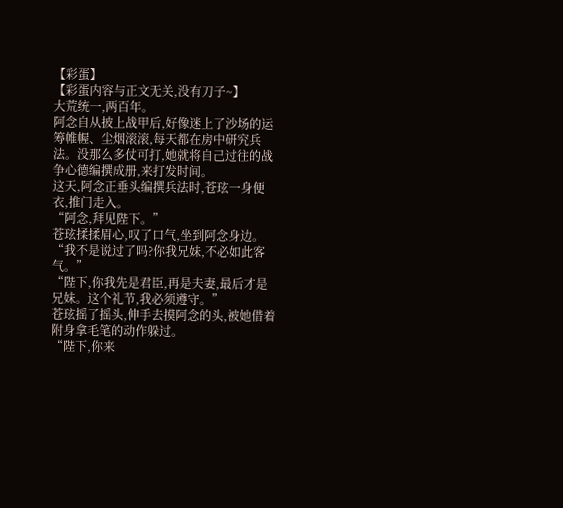【彩蛋】
【彩蛋内容与正文无关,没有刀子~】
大荒统一,两百年。
阿念自从披上战甲后,好像迷上了沙场的运筹帷幄、尘烟滚滚,每天都在房中研究兵法。没那么多仗可打,她就将自己过往的战争心德编撰成册,来打发时间。
这天,阿念正垂头编撰兵法时,苍玹一身便衣,推门走入。
“阿念,拜见陛下。”
苍玹揉揉眉心,叹了口气,坐到阿念身边。
“我不是说过了吗?你我兄妹,不必如此客气。”
“陛下,你我先是君臣,再是夫妻,最后才是兄妹。这个礼节,我必须遵守。”
苍玹摇了摇头,伸手去摸阿念的头,被她借着附身拿毛笔的动作躲过。
“陛下,你来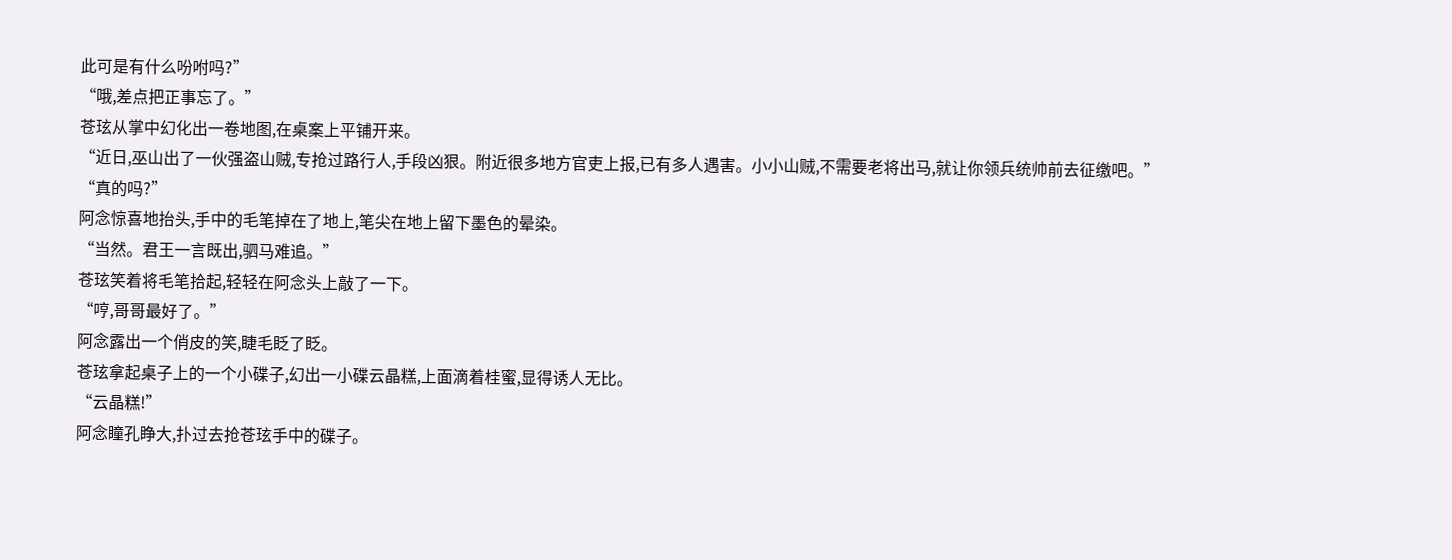此可是有什么吩咐吗?”
“哦,差点把正事忘了。”
苍玹从掌中幻化出一卷地图,在桌案上平铺开来。
“近日,巫山出了一伙强盗山贼,专抢过路行人,手段凶狠。附近很多地方官吏上报,已有多人遇害。小小山贼,不需要老将出马,就让你领兵统帅前去征缴吧。”
“真的吗?”
阿念惊喜地抬头,手中的毛笔掉在了地上,笔尖在地上留下墨色的晕染。
“当然。君王一言既出,驷马难追。”
苍玹笑着将毛笔拾起,轻轻在阿念头上敲了一下。
“哼,哥哥最好了。”
阿念露出一个俏皮的笑,睫毛眨了眨。
苍玹拿起桌子上的一个小碟子,幻出一小碟云晶糕,上面滴着桂蜜,显得诱人无比。
“云晶糕!”
阿念瞳孔睁大,扑过去抢苍玹手中的碟子。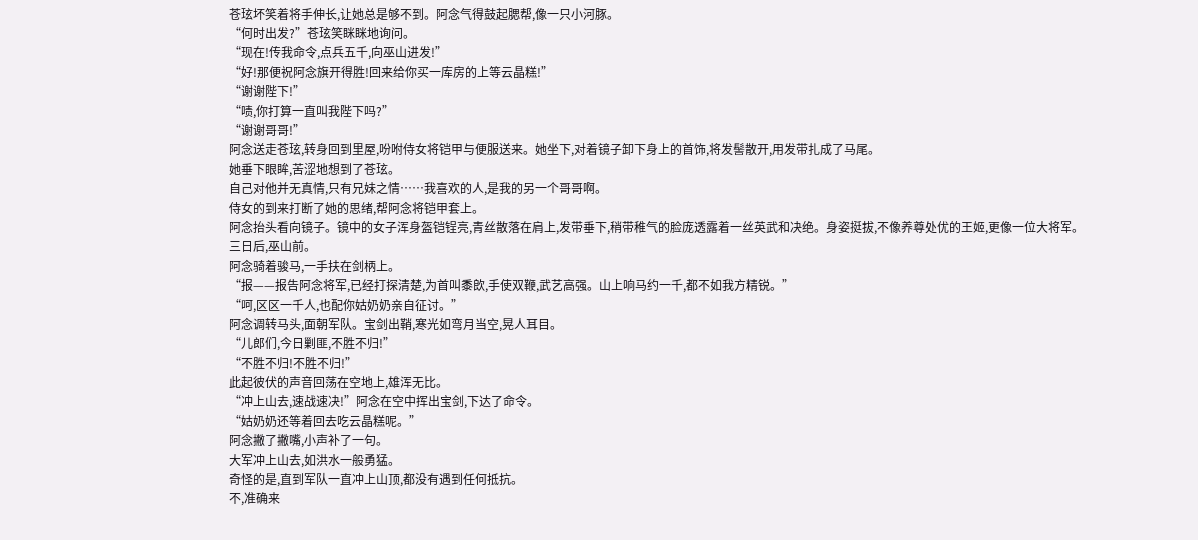苍玹坏笑着将手伸长,让她总是够不到。阿念气得鼓起腮帮,像一只小河豚。
“何时出发?”苍玹笑眯眯地询问。
“现在!传我命令,点兵五千,向巫山进发!”
“好!那便祝阿念旗开得胜!回来给你买一库房的上等云晶糕!”
“谢谢陛下!”
“啧,你打算一直叫我陛下吗?”
“谢谢哥哥!”
阿念送走苍玹,转身回到里屋,吩咐侍女将铠甲与便服送来。她坐下,对着镜子卸下身上的首饰,将发髻散开,用发带扎成了马尾。
她垂下眼眸,苦涩地想到了苍玹。
自己对他并无真情,只有兄妹之情……我喜欢的人,是我的另一个哥哥啊。
侍女的到来打断了她的思绪,帮阿念将铠甲套上。
阿念抬头看向镜子。镜中的女子浑身盔铠锃亮,青丝散落在肩上,发带垂下,稍带稚气的脸庞透露着一丝英武和决绝。身姿挺拔,不像养尊处优的王姬,更像一位大将军。
三日后,巫山前。
阿念骑着骏马,一手扶在剑柄上。
“报——报告阿念将军,已经打探清楚,为首叫黍欴,手使双鞭,武艺高强。山上响马约一千,都不如我方精锐。”
“呵,区区一千人,也配你姑奶奶亲自征讨。”
阿念调转马头,面朝军队。宝剑出鞘,寒光如弯月当空,晃人耳目。
“儿郎们,今日剿匪,不胜不归!”
“不胜不归!不胜不归!”
此起彼伏的声音回荡在空地上,雄浑无比。
“冲上山去,速战速决!”阿念在空中挥出宝剑,下达了命令。
“姑奶奶还等着回去吃云晶糕呢。”
阿念撇了撇嘴,小声补了一句。
大军冲上山去,如洪水一般勇猛。
奇怪的是,直到军队一直冲上山顶,都没有遇到任何抵抗。
不,准确来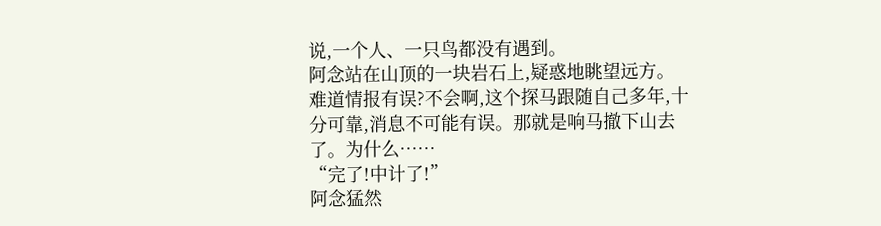说,一个人、一只鸟都没有遇到。
阿念站在山顶的一块岩石上,疑惑地眺望远方。
难道情报有误?不会啊,这个探马跟随自己多年,十分可靠,消息不可能有误。那就是响马撤下山去了。为什么……
“完了!中计了!”
阿念猛然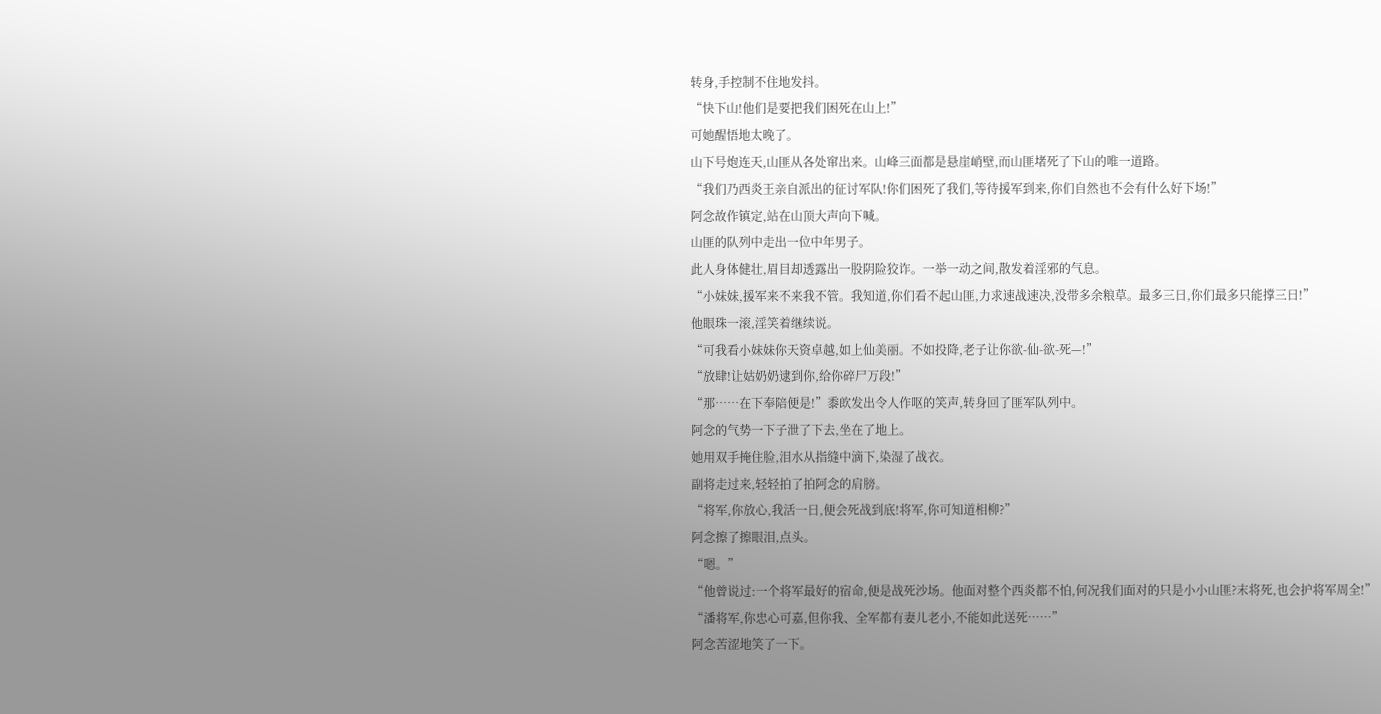转身,手控制不住地发抖。
“快下山!他们是要把我们困死在山上!”
可她醒悟地太晚了。
山下号炮连天,山匪从各处窜出来。山峰三面都是悬崖峭壁,而山匪堵死了下山的唯一道路。
“我们乃西炎王亲自派出的征讨军队!你们困死了我们,等待援军到来,你们自然也不会有什么好下场!”
阿念故作镇定,站在山顶大声向下喊。
山匪的队列中走出一位中年男子。
此人身体健壮,眉目却透露出一股阴险狡诈。一举一动之间,散发着淫邪的气息。
“小妹妹,援军来不来我不管。我知道,你们看不起山匪,力求速战速决,没带多余粮草。最多三日,你们最多只能撑三日!”
他眼珠一滚,淫笑着继续说。
“可我看小妹妹你天资卓越,如上仙美丽。不如投降,老子让你欲-仙-欲-死—!”
“放肆!让姑奶奶逮到你,给你碎尸万段!”
“那……在下奉陪便是!”黍欴发出令人作呕的笑声,转身回了匪军队列中。
阿念的气势一下子泄了下去,坐在了地上。
她用双手掩住脸,泪水从指缝中滴下,染湿了战衣。
副将走过来,轻轻拍了拍阿念的肩膀。
“将军,你放心,我活一日,便会死战到底!将军,你可知道相柳?”
阿念擦了擦眼泪,点头。
“嗯。”
“他曾说过:一个将军最好的宿命,便是战死沙场。他面对整个西炎都不怕,何况我们面对的只是小小山匪?末将死,也会护将军周全!”
“潘将军,你忠心可嘉,但你我、全军都有妻儿老小,不能如此送死……”
阿念苦涩地笑了一下。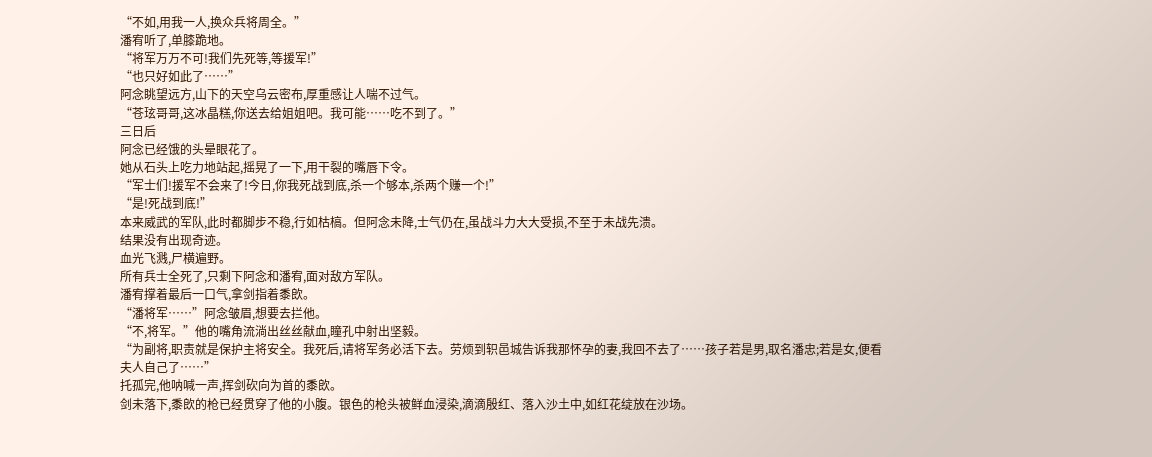“不如,用我一人,换众兵将周全。”
潘宥听了,单膝跪地。
“将军万万不可!我们先死等,等援军!”
“也只好如此了……”
阿念眺望远方,山下的天空乌云密布,厚重感让人喘不过气。
“苍玹哥哥,这冰晶糕,你送去给姐姐吧。我可能……吃不到了。”
三日后
阿念已经饿的头晕眼花了。
她从石头上吃力地站起,摇晃了一下,用干裂的嘴唇下令。
“军士们!援军不会来了!今日,你我死战到底,杀一个够本,杀两个赚一个!”
“是!死战到底!”
本来威武的军队,此时都脚步不稳,行如枯槁。但阿念未降,士气仍在,虽战斗力大大受损,不至于未战先溃。
结果没有出现奇迹。
血光飞溅,尸横遍野。
所有兵士全死了,只剩下阿念和潘宥,面对敌方军队。
潘宥撑着最后一口气,拿剑指着黍欴。
“潘将军……”阿念皱眉,想要去拦他。
“不,将军。”他的嘴角流淌出丝丝献血,瞳孔中射出坚毅。
“为副将,职责就是保护主将安全。我死后,请将军务必活下去。劳烦到轵邑城告诉我那怀孕的妻,我回不去了……孩子若是男,取名潘忠;若是女,便看夫人自己了……”
托孤完,他呐喊一声,挥剑砍向为首的黍欴。
剑未落下,黍欴的枪已经贯穿了他的小腹。银色的枪头被鲜血浸染,滴滴殷红、落入沙土中,如红花绽放在沙场。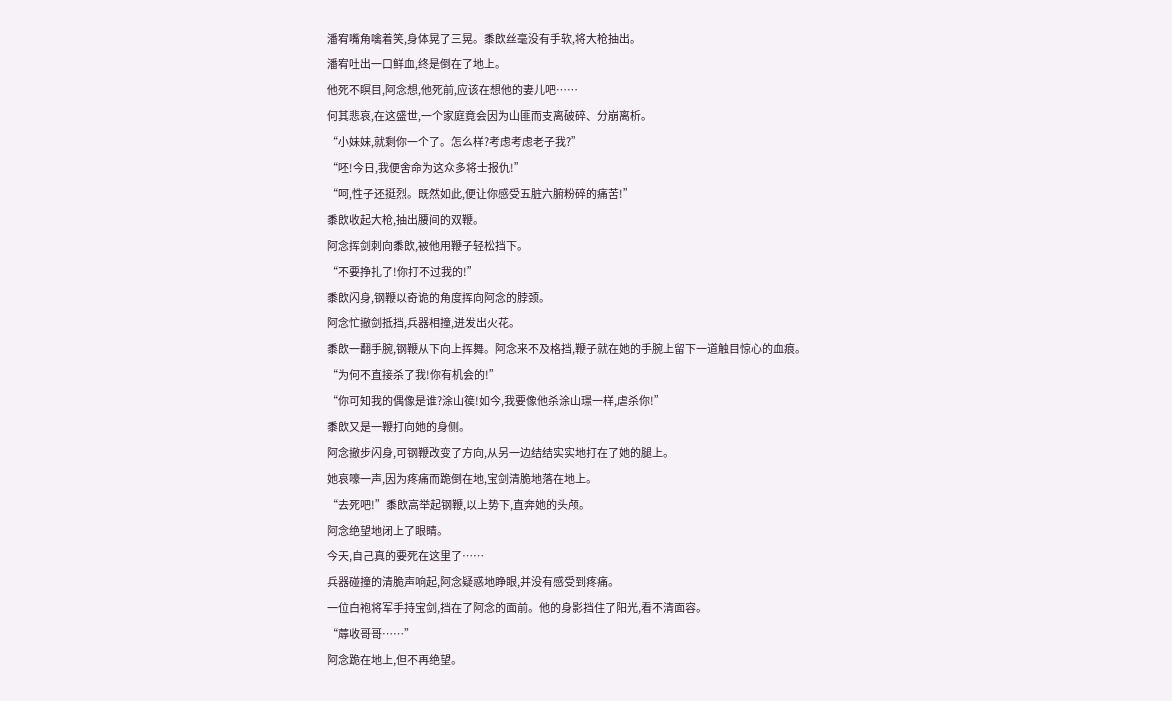潘宥嘴角噙着笑,身体晃了三晃。黍欴丝毫没有手软,将大枪抽出。
潘宥吐出一口鲜血,终是倒在了地上。
他死不瞑目,阿念想,他死前,应该在想他的妻儿吧……
何其悲哀,在这盛世,一个家庭竟会因为山匪而支离破碎、分崩离析。
“小妹妹,就剩你一个了。怎么样?考虑考虑老子我?”
“呸!今日,我便舍命为这众多将士报仇!”
“呵,性子还挺烈。既然如此,便让你感受五脏六腑粉碎的痛苦!”
黍欴收起大枪,抽出腰间的双鞭。
阿念挥剑刺向黍欴,被他用鞭子轻松挡下。
“不要挣扎了!你打不过我的!”
黍欴闪身,钢鞭以奇诡的角度挥向阿念的脖颈。
阿念忙撤剑抵挡,兵器相撞,迸发出火花。
黍欴一翻手腕,钢鞭从下向上挥舞。阿念来不及格挡,鞭子就在她的手腕上留下一道触目惊心的血痕。
“为何不直接杀了我!你有机会的!”
“你可知我的偶像是谁?涂山篌!如今,我要像他杀涂山璟一样,虐杀你!”
黍欴又是一鞭打向她的身侧。
阿念撤步闪身,可钢鞭改变了方向,从另一边结结实实地打在了她的腿上。
她哀嚎一声,因为疼痛而跪倒在地,宝剑清脆地落在地上。
“去死吧!”黍欴高举起钢鞭,以上势下,直奔她的头颅。
阿念绝望地闭上了眼睛。
今天,自己真的要死在这里了……
兵器碰撞的清脆声响起,阿念疑惑地睁眼,并没有感受到疼痛。
一位白袍将军手持宝剑,挡在了阿念的面前。他的身影挡住了阳光,看不清面容。
“蓐收哥哥……”
阿念跪在地上,但不再绝望。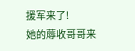援军来了!
她的蓐收哥哥来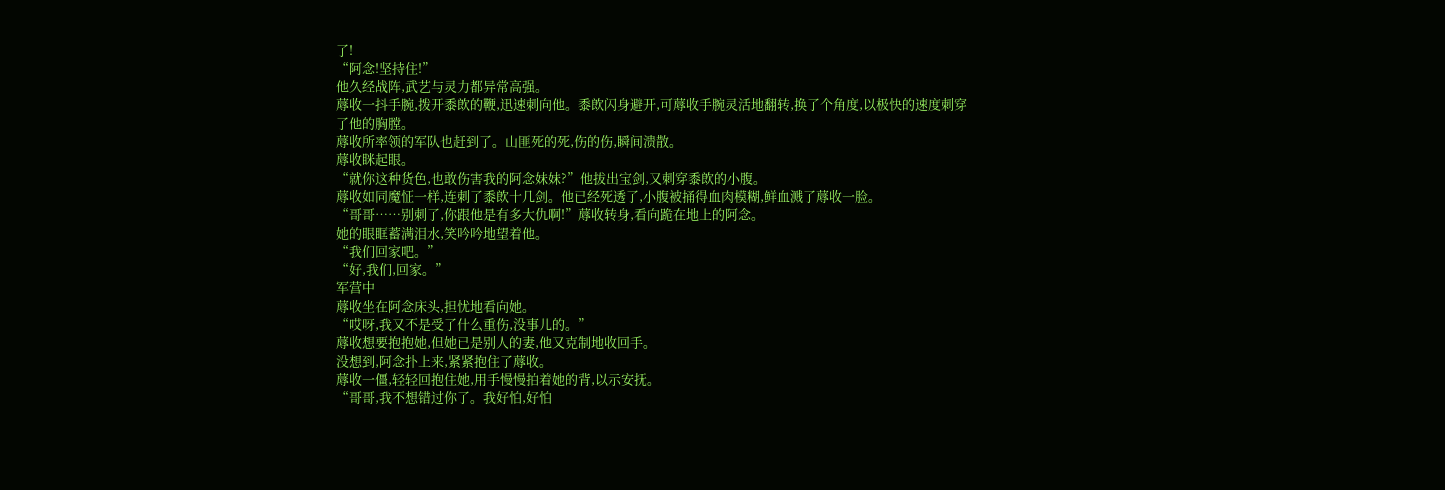了!
“阿念!坚持住!”
他久经战阵,武艺与灵力都异常高强。
蓐收一抖手腕,拨开黍欴的鞭,迅速刺向他。黍欴闪身避开,可蓐收手腕灵活地翻转,换了个角度,以极快的速度刺穿了他的胸膛。
蓐收所率领的军队也赶到了。山匪死的死,伤的伤,瞬间溃散。
蓐收眯起眼。
“就你这种货色,也敢伤害我的阿念妹妹?”他拔出宝剑,又刺穿黍欴的小腹。
蓐收如同魔怔一样,连刺了黍欴十几剑。他已经死透了,小腹被捅得血肉模糊,鲜血溅了蓐收一脸。
“哥哥……别刺了,你跟他是有多大仇啊!”蓐收转身,看向跪在地上的阿念。
她的眼眶蓄满泪水,笑吟吟地望着他。
“我们回家吧。”
“好,我们,回家。”
军营中
蓐收坐在阿念床头,担忧地看向她。
“哎呀,我又不是受了什么重伤,没事儿的。”
蓐收想要抱抱她,但她已是别人的妻,他又克制地收回手。
没想到,阿念扑上来,紧紧抱住了蓐收。
蓐收一僵,轻轻回抱住她,用手慢慢拍着她的背,以示安抚。
“哥哥,我不想错过你了。我好怕,好怕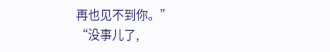再也见不到你。”
“没事儿了,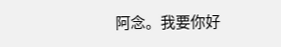阿念。我要你好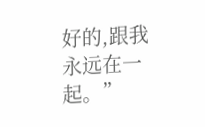好的,跟我永远在一起。”